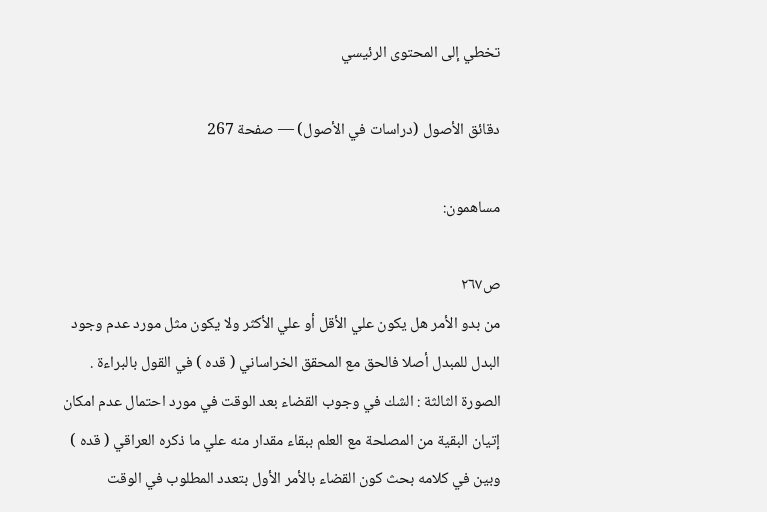تخطي إلى المحتوى الرئيسي

دقائق الأصول (دراسات في الأصول) — صفحة 267

مساهمون:

ص٢٦٧
من بدو الأمر هل يكون علي الأقل أو علي الأكثر ولا يكون مثل مورد عدم وجود البدل للمبدل أصلا فالحق مع المحقق الخراساني ( قده ) في القول بالبراءة . الصورة الثالثة : الشك في وجوب القضاء بعد الوقت في مورد احتمال عدم امكان إتيان البقية من المصلحة مع العلم ببقاء مقدار منه علي ما ذكره العراقي ( قده ) وبين في كلامه بحث كون القضاء بالأمر الأول بتعدد المطلوب في الوقت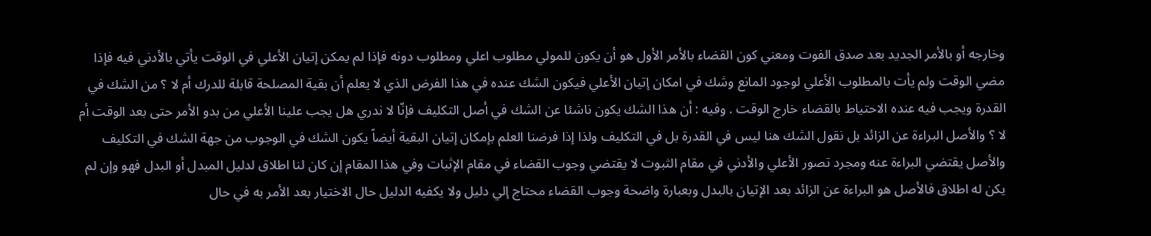وخارجه أو بالأمر الجديد بعد صدق الفوت ومعني كون القضاء بالأمر الأول هو أن يكون للمولي مطلوب اعلي ومطلوب دونه فإذا لم يمكن إتيان الأعلي في الوقت يأتي بالأدني فيه فإذا مضي الوقت ولم يأت بالمطلوب الأعلي لوجود المانع وشك في امكان إتيان الأعلي فيكون الشك عنده في هذا الفرض الذي لا يعلم أن بقية المصلحة قابلة للدرك أم لا ؟ من الشك في القدرة ويجب فيه عنده الاحتياط بالقضاء خارج الوقت . وفيه : أن هذا الشك يكون ناشئا عن الشك في أصل التكليف فإنّا لا ندري هل يجب علينا الأعلي من بدو الأمر حتى بعد الوقت أم لا ؟ والأصل البراءة عن الزائد بل نقول الشك هنا ليس في القدرة بل في التكليف ولذا إذا فرضنا العلم بإمكان إتيان البقية أيضاً يكون الشك في الوجوب من جهة الشك في التكليف والأصل يقتضي البراءة عنه ومجرد تصور الأعلي والأدني في مقام الثبوت لا يقتضي وجوب القضاء في مقام الإثبات وفي هذا المقام إن كان لنا اطلاق لدليل المبدل أو البدل فهو وإن لم يكن له اطلاق فالأصل هو البراءة عن الزائد بعد الإتيان بالبدل وبعبارة واضحة وجوب القضاء محتاج إلي دليل ولا يكفيه الدليل حال الاختيار بعد الأمر به في حال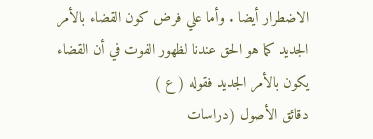الاضطرار أيضا . وأما علي فرض كون القضاء بالأمر الجديد كما هو الحق عندنا لظهور الفوت في أن القضاء يكون بالأمر الجديد فقوله ( ع )
دقائق الأصول (دراسات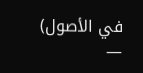في الأصول) —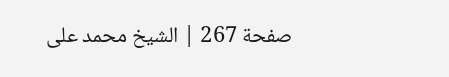صفحة 267 | الشيخ محمد على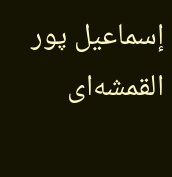إسماعيل پور القمشه‌اى